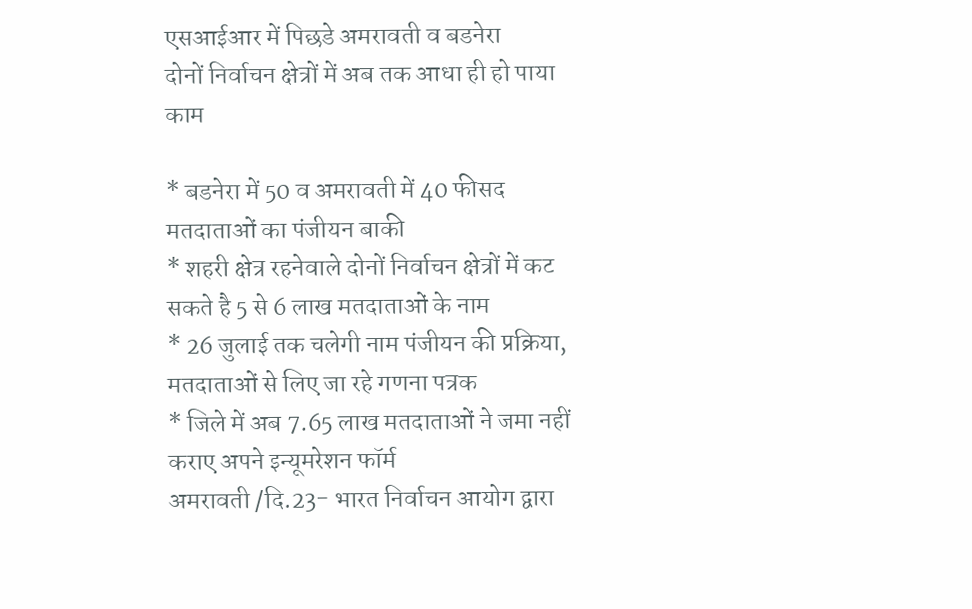एसआईआर में पिछडे अमरावती व बडनेरा
दोनों निर्वाचन क्षेत्रों में अब तक आधा ही हो पाया काम

* बडनेरा में 50 व अमरावती में 40 फीसद मतदाताओं का पंजीयन बाकी
* शहरी क्षेत्र रहनेवाले दोनों निर्वाचन क्षेत्रों में कट सकते है 5 से 6 लाख मतदाताओं के नाम
* 26 जुलाई तक चलेगी नाम पंजीयन की प्रक्रिया, मतदाताओं से लिए जा रहे गणना पत्रक
* जिले में अब 7.65 लाख मतदाताओं ने जमा नहीं कराए अपने इन्यूमरेशन फॉर्म
अमरावती /दि.23- भारत निर्वाचन आयोग द्वारा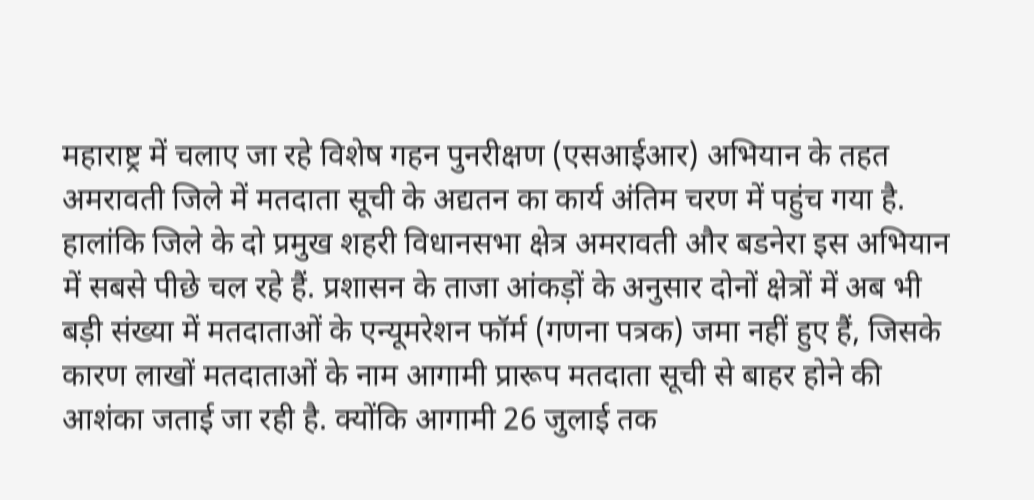महाराष्ट्र में चलाए जा रहे विशेष गहन पुनरीक्षण (एसआईआर) अभियान के तहत अमरावती जिले में मतदाता सूची के अद्यतन का कार्य अंतिम चरण में पहुंच गया है. हालांकि जिले के दो प्रमुख शहरी विधानसभा क्षेत्र अमरावती और बडनेरा इस अभियान में सबसे पीछे चल रहे हैं. प्रशासन के ताजा आंकड़ों के अनुसार दोनों क्षेत्रों में अब भी बड़ी संख्या में मतदाताओं के एन्यूमरेशन फॉर्म (गणना पत्रक) जमा नहीं हुए हैं, जिसके कारण लाखों मतदाताओं के नाम आगामी प्रारूप मतदाता सूची से बाहर होने की आशंका जताई जा रही है. क्योंकि आगामी 26 जुलाई तक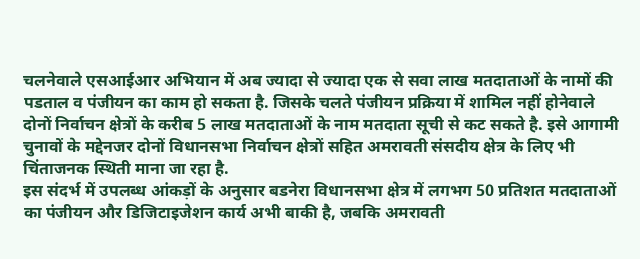चलनेवाले एसआईआर अभियान में अब ज्यादा से ज्यादा एक से सवा लाख मतदाताओं के नामों की पडताल व पंजीयन का काम हो सकता है. जिसके चलते पंजीयन प्रक्रिया में शामिल नहीं होनेवाले दोनों निर्वाचन क्षेत्रों के करीब 5 लाख मतदाताओं के नाम मतदाता सूची से कट सकते है. इसे आगामी चुनावों के मद्देनजर दोनों विधानसभा निर्वाचन क्षेत्रों सहित अमरावती संसदीय क्षेत्र के लिए भी चिंताजनक स्थिती माना जा रहा है.
इस संदर्भ में उपलब्ध आंकड़ों के अनुसार बडनेरा विधानसभा क्षेत्र में लगभग 50 प्रतिशत मतदाताओं का पंजीयन और डिजिटाइजेशन कार्य अभी बाकी है, जबकि अमरावती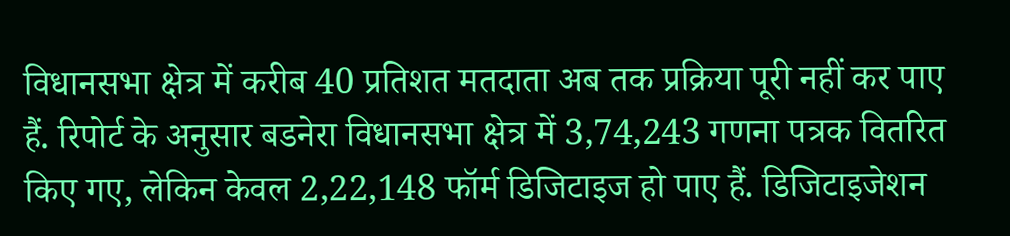विधानसभा क्षेत्र में करीब 40 प्रतिशत मतदाता अब तक प्रक्रिया पूरी नहीं कर पाए हैं. रिपोर्ट के अनुसार बडनेरा विधानसभा क्षेत्र में 3,74,243 गणना पत्रक वितरित किए गए, लेकिन केवल 2,22,148 फॉर्म डिजिटाइज हो पाए हैं. डिजिटाइजेशन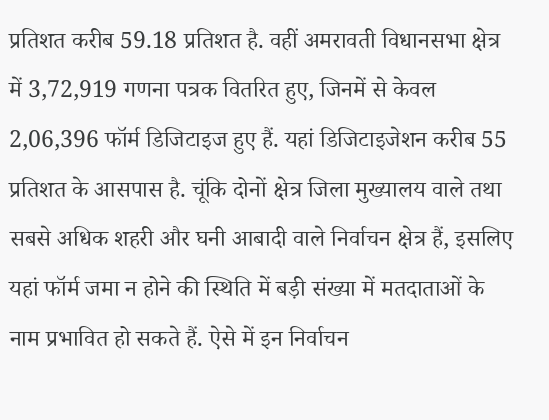प्रतिशत करीब 59.18 प्रतिशत है. वहीं अमरावती विधानसभा क्षेत्र में 3,72,919 गणना पत्रक वितरित हुए, जिनमें से केवल 2,06,396 फॉर्म डिजिटाइज हुए हैं. यहां डिजिटाइजेशन करीब 55 प्रतिशत के आसपास है. चूंकि दोनों क्षेत्र जिला मुख्यालय वाले तथा सबसे अधिक शहरी और घनी आबादी वाले निर्वाचन क्षेत्र हैं, इसलिए यहां फॉर्म जमा न होने की स्थिति में बड़ी संख्या में मतदाताओं के नाम प्रभावित हो सकते हैं. ऐसे में इन निर्वाचन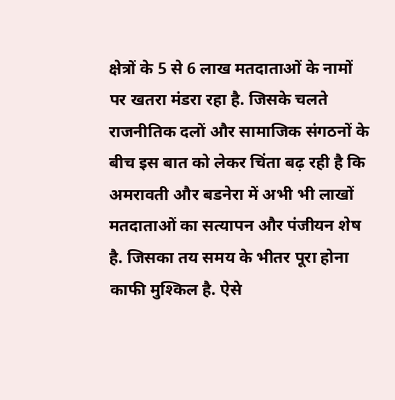क्षेत्रों के 5 से 6 लाख मतदाताओं के नामों पर खतरा मंडरा रहा है. जिसके चलते राजनीतिक दलों और सामाजिक संगठनों के बीच इस बात को लेकर चिंता बढ़ रही है कि अमरावती और बडनेरा में अभी भी लाखों मतदाताओं का सत्यापन और पंजीयन शेष है. जिसका तय समय के भीतर पूरा होना काफी मुश्किल है. ऐसे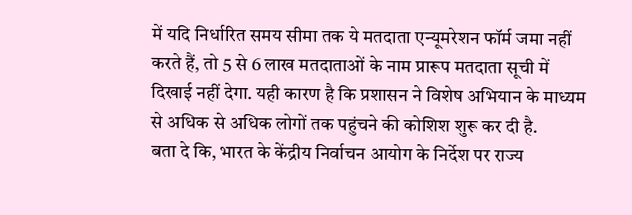में यदि निर्धारित समय सीमा तक ये मतदाता एन्यूमरेशन फॉर्म जमा नहीं करते हैं, तो 5 से 6 लाख मतदाताओं के नाम प्रारूप मतदाता सूची में दिखाई नहीं देगा. यही कारण है कि प्रशासन ने विशेष अभियान के माध्यम से अधिक से अधिक लोगों तक पहुंचने की कोशिश शुरू कर दी है.
बता दे कि, भारत के केंद्रीय निर्वाचन आयोग के निर्देश पर राज्य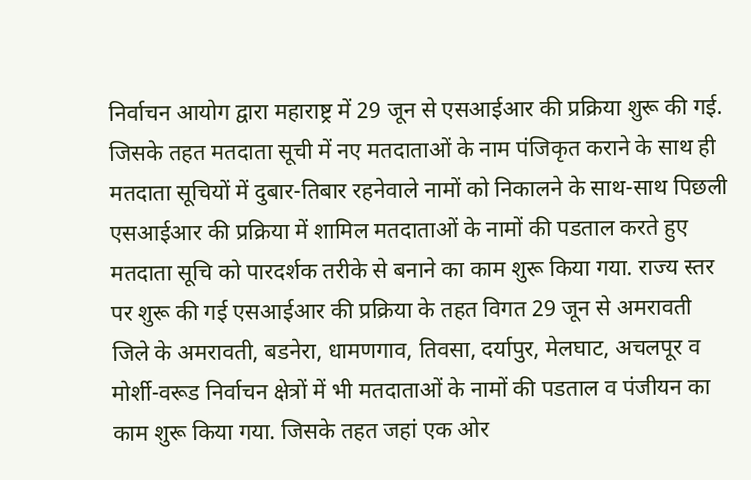निर्वाचन आयोग द्वारा महाराष्ट्र में 29 जून से एसआईआर की प्रक्रिया शुरू की गई. जिसके तहत मतदाता सूची में नए मतदाताओं के नाम पंजिकृत कराने के साथ ही मतदाता सूचियों में दुबार-तिबार रहनेवाले नामों को निकालने के साथ-साथ पिछली एसआईआर की प्रक्रिया में शामिल मतदाताओं के नामों की पडताल करते हुए मतदाता सूचि को पारदर्शक तरीके से बनाने का काम शुरू किया गया. राज्य स्तर पर शुरू की गई एसआईआर की प्रक्रिया के तहत विगत 29 जून से अमरावती जिले के अमरावती, बडनेरा, धामणगाव, तिवसा, दर्यापुर, मेलघाट, अचलपूर व मोर्शी-वरूड निर्वाचन क्षेत्रों में भी मतदाताओं के नामों की पडताल व पंजीयन का काम शुरू किया गया. जिसके तहत जहां एक ओर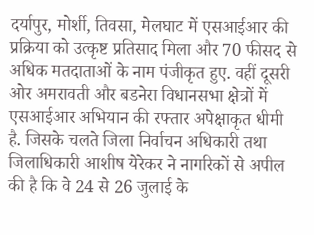दर्यापुर, मोर्शी, तिवसा, मेलघाट में एसआईआर की प्रक्रिया को उत्कृष्ट प्रतिसाद मिला और 70 फीसद से अधिक मतदाताओं के नाम पंजीकृत हुए. वहीं दूसरी ओर अमरावती और बडनेरा विधानसभा क्षेत्रों में एसआईआर अभियान की रफ्तार अपेक्षाकृत धीमी है. जिसके चलते जिला निर्वाचन अधिकारी तथा जिलाधिकारी आशीष येरेकर ने नागरिकों से अपील की है कि वे 24 से 26 जुलाई के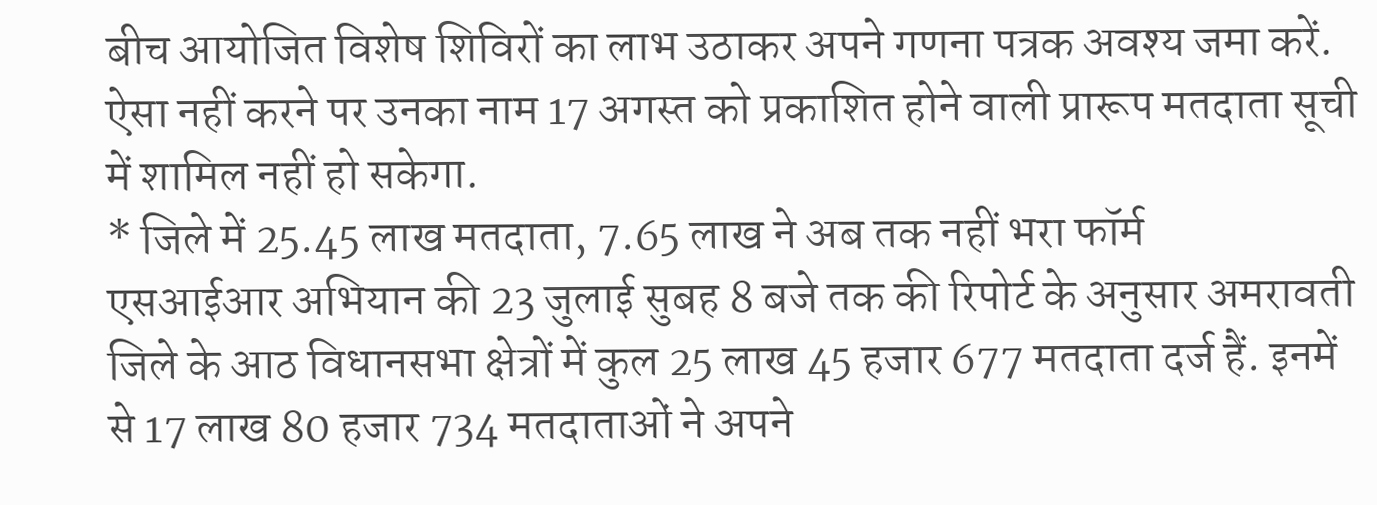बीच आयोजित विशेष शिविरों का लाभ उठाकर अपने गणना पत्रक अवश्य जमा करें. ऐसा नहीं करने पर उनका नाम 17 अगस्त को प्रकाशित होने वाली प्रारूप मतदाता सूची में शामिल नहीं हो सकेगा.
* जिले में 25.45 लाख मतदाता, 7.65 लाख ने अब तक नहीं भरा फॉर्म
एसआईआर अभियान की 23 जुलाई सुबह 8 बजे तक की रिपोर्ट के अनुसार अमरावती जिले के आठ विधानसभा क्षेत्रों में कुल 25 लाख 45 हजार 677 मतदाता दर्ज हैं. इनमें से 17 लाख 80 हजार 734 मतदाताओं ने अपने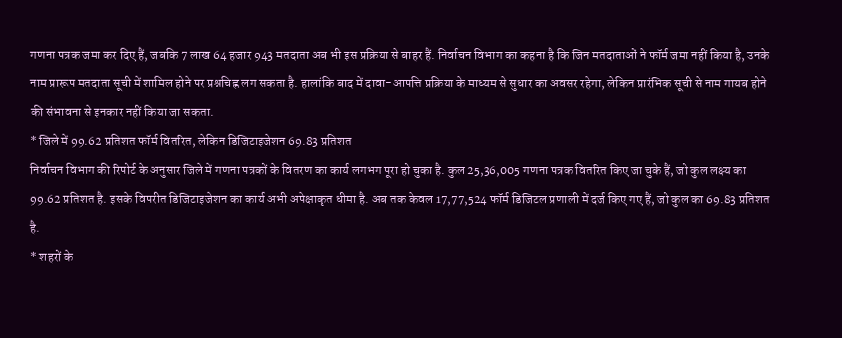गणना पत्रक जमा कर दिए हैं, जबकि 7 लाख 64 हजार 943 मतदाता अब भी इस प्रक्रिया से बाहर हैं. निर्वाचन विभाग का कहना है कि जिन मतदाताओं ने फॉर्म जमा नहीं किया है, उनके नाम प्रारूप मतदाता सूची में शामिल होने पर प्रश्नचिह्न लग सकता है. हालांकि बाद में दावा-आपत्ति प्रक्रिया के माध्यम से सुधार का अवसर रहेगा, लेकिन प्रारंभिक सूची से नाम गायब होने की संभावना से इनकार नहीं किया जा सकता.
* जिले में 99.62 प्रतिशत फॉर्म वितरित, लेकिन डिजिटाइजेशन 69.83 प्रतिशत
निर्वाचन विभाग की रिपोर्ट के अनुसार जिले में गणना पत्रकों के वितरण का कार्य लगभग पूरा हो चुका है. कुल 25,36,005 गणना पत्रक वितरित किए जा चुके हैं, जो कुल लक्ष्य का 99.62 प्रतिशत है. इसके विपरीत डिजिटाइजेशन का कार्य अभी अपेक्षाकृत धीमा है. अब तक केवल 17,77,524 फॉर्म डिजिटल प्रणाली में दर्ज किए गए हैं, जो कुल का 69.83 प्रतिशत है.
* शहरों के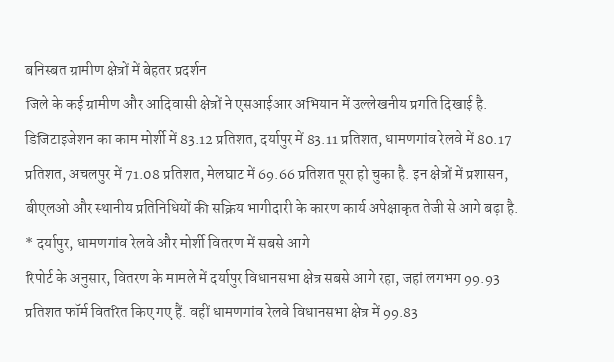बनिस्बत ग्रामीण क्षेत्रों में बेहतर प्रदर्शन
जिले के कई ग्रामीण और आदिवासी क्षेत्रों ने एसआईआर अभियान में उल्लेखनीय प्रगति दिखाई है. डिजिटाइजेशन का काम मोर्शी में 83.12 प्रतिशत, दर्यापुर में 83.11 प्रतिशत, धामणगांव रेलवे में 80.17 प्रतिशत, अचलपुर में 71.08 प्रतिशत, मेलघाट में 69.66 प्रतिशत पूरा हो चुका है. इन क्षेत्रों में प्रशासन, बीएलओ और स्थानीय प्रतिनिधियों की सक्रिय भागीदारी के कारण कार्य अपेक्षाकृत तेजी से आगे बढ़ा है.
* दर्यापुर, धामणगांव रेलवे और मोर्शी वितरण में सबसे आगे
रिपोर्ट के अनुसार, वितरण के मामले में दर्यापुर विधानसभा क्षेत्र सबसे आगे रहा, जहां लगभग 99.93 प्रतिशत फॉर्म वितरित किए गए हैं. वहीं धामणगांव रेलवे विधानसभा क्षेत्र में 99.83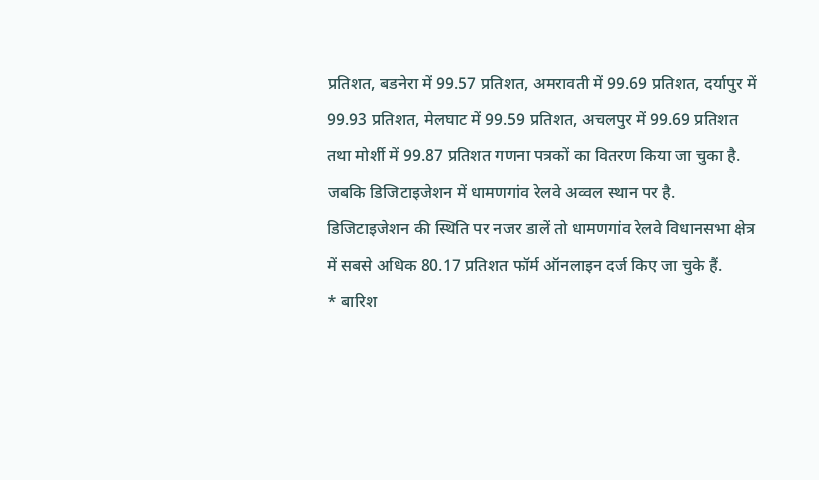प्रतिशत, बडनेरा में 99.57 प्रतिशत, अमरावती में 99.69 प्रतिशत, दर्यापुर में 99.93 प्रतिशत, मेलघाट में 99.59 प्रतिशत, अचलपुर में 99.69 प्रतिशत तथा मोर्शी में 99.87 प्रतिशत गणना पत्रकों का वितरण किया जा चुका है. जबकि डिजिटाइजेशन में धामणगांव रेलवे अव्वल स्थान पर है. डिजिटाइजेशन की स्थिति पर नजर डालें तो धामणगांव रेलवे विधानसभा क्षेत्र में सबसे अधिक 80.17 प्रतिशत फॉर्म ऑनलाइन दर्ज किए जा चुके हैं.
* बारिश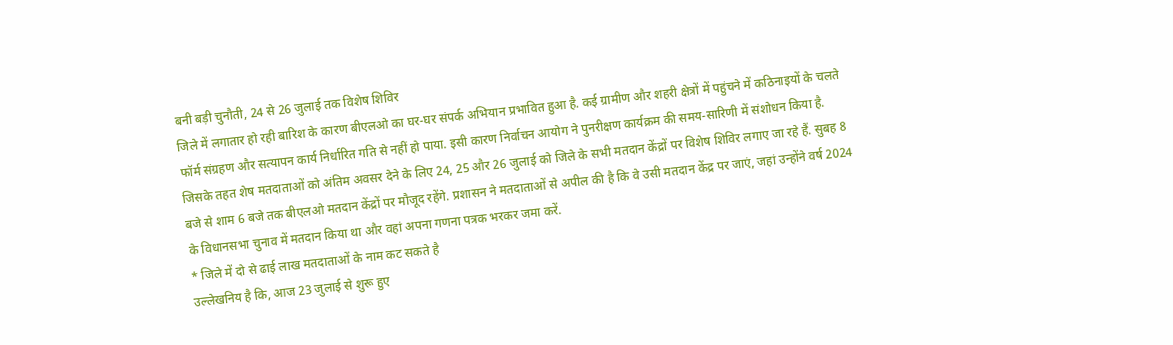बनी बड़ी चुनौती, 24 से 26 जुलाई तक विशेष शिविर
जिले में लगातार हो रही बारिश के कारण बीएलओ का घर-घर संपर्क अभियान प्रभावित हुआ है. कई ग्रामीण और शहरी क्षेत्रों में पहुंचने में कठिनाइयों के चलते फॉर्म संग्रहण और सत्यापन कार्य निर्धारित गति से नहीं हो पाया. इसी कारण निर्वाचन आयोग ने पुनरीक्षण कार्यक्रम की समय-सारिणी में संशोधन किया है. जिसके तहत शेष मतदाताओं को अंतिम अवसर देने के लिए 24, 25 और 26 जुलाई को जिले के सभी मतदान केंद्रों पर विशेष शिविर लगाए जा रहे हैं. सुबह 8 बजे से शाम 6 बजे तक बीएलओ मतदान केंद्रों पर मौजूद रहेंगे. प्रशासन ने मतदाताओं से अपील की है कि वे उसी मतदान केंद्र पर जाएं, जहां उन्होंने वर्ष 2024 के विधानसभा चुनाव में मतदान किया था और वहां अपना गणना पत्रक भरकर जमा करें.
* जिले में दो से ढाई लाख मतदाताओं के नाम कट सकते है
उल्लेखनिय है कि, आज 23 जुलाई से शुरू हुए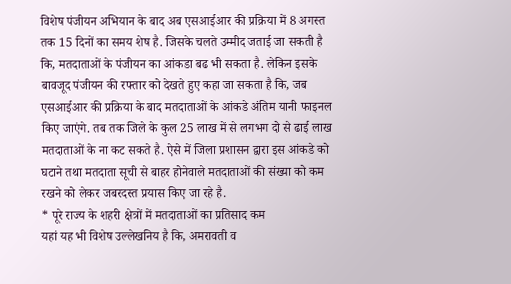विशेष पंजीयन अभियान के बाद अब एसआईआर की प्रक्रिया में 8 अगस्त तक 15 दिनों का समय शेष है. जिसके चलते उम्मीद जताई जा सकती है कि, मतदाताओं के पंजीयन का आंकडा बढ भी सकता है. लेकिन इसके बावजूद पंजीयन की रफ्तार को देखते हुए कहा जा सकता है कि, जब एसआईआर की प्रक्रिया के बाद मतदाताओं के आंकडे अंतिम यानी फाइनल किए जाएंगे. तब तक जिले के कुल 25 लाख में से लगभग दो से ढाई लाख मतदाताओं के ना कट सकते है. ऐसे में जिला प्रशासन द्वारा इस आंकडे को घटाने तथा मतदाता सूची से बाहर होनेवाले मतदाताओं की संख्या को कम रखने को लेकर जबरदस्त प्रयास किए जा रहे है.
* पूरे राज्य के शहरी क्षेत्रों में मतदाताओं का प्रतिसाद कम
यहां यह भी विशेष उल्लेखनिय है कि, अमरावती व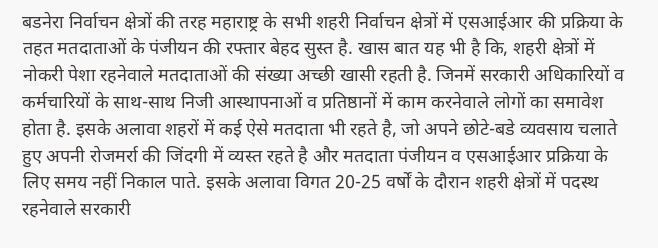बडनेरा निर्वाचन क्षेत्रों की तरह महाराष्ट्र के सभी शहरी निर्वाचन क्षेत्रों में एसआईआर की प्रक्रिया के तहत मतदाताओं के पंजीयन की रफ्तार बेहद सुस्त है. खास बात यह भी है कि, शहरी क्षेत्रों में नोकरी पेशा रहनेवाले मतदाताओं की संख्या अच्छी खासी रहती है. जिनमें सरकारी अधिकारियों व कर्मचारियों के साथ-साथ निजी आस्थापनाओं व प्रतिष्ठानों में काम करनेवाले लोगों का समावेश होता है. इसके अलावा शहरों में कई ऐसे मतदाता भी रहते है, जो अपने छोटे-बडे व्यवसाय चलाते हुए अपनी रोजमर्रा की जिंदगी में व्यस्त रहते है और मतदाता पंजीयन व एसआईआर प्रक्रिया के लिए समय नहीं निकाल पाते. इसके अलावा विगत 20-25 वर्षों के दौरान शहरी क्षेत्रों में पदस्थ रहनेवाले सरकारी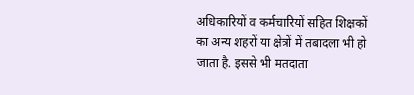अधिकारियों व कर्मचारियों सहित शिक्षकों का अन्य शहरों या क्षेत्रों में तबादला भी हो जाता है. इससे भी मतदाता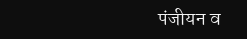पंजीयन व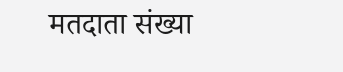मतदाता संख्या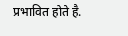प्रभावित होते है.